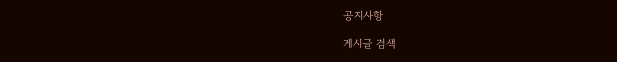공지사항

게시글 검색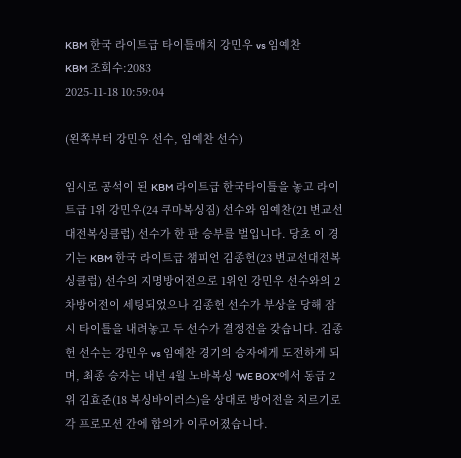KBM 한국 라이트급 타이틀매치 강민우 vs 임예찬
KBM 조회수:2083
2025-11-18 10:59:04

(왼쪽부터 강민우 선수, 임예찬 선수)

임시로 공석이 된 KBM 라이트급 한국타이틀을 놓고 라이트급 1위 강민우(24 쿠마복싱짐) 선수와 임예찬(21 변교선대전복싱클럽) 선수가 한 판 승부를 벌입니다. 당초 이 경기는 KBM 한국 라이트급 챔피언 김종헌(23 변교선대전복싱클럽) 선수의 지명방어전으로 1위인 강민우 선수와의 2차방어전이 세팅되었으나 김종헌 선수가 부상을 당해 잠시 타이틀을 내려놓고 두 선수가 결정전을 갖습니다. 김종헌 선수는 강민우 vs 임예찬 경기의 승자에게 도전하게 되며, 최종 승자는 내년 4월 노바복싱 'WE BOX'에서 동급 2위 김효준(18 복싱바이러스)을 상대로 방어전을 치르기로 각 프로모션 간에 합의가 이루어졌습니다.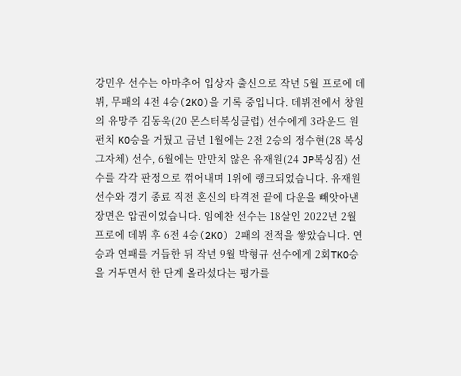강민우 선수는 아마추어 입상자 출신으로 작년 5월 프로에 데뷔, 무패의 4전 4승(2KO)을 기록 중입니다. 데뷔전에서 창원의 유망주 김동욱(20 몬스터복싱클럽) 선수에게 3라운드 원 펀치 KO승을 거뒀고 금년 1월에는 2전 2승의 정수현(28 복싱그자체) 선수, 6월에는 만만치 않은 유재원(24 JP복싱짐) 선수를 각각 판정으로 꺾어내며 1위에 랭크되었습니다. 유재원 선수와 경기 종료 직전 혼신의 타격전 끝에 다운을 빼앗아낸 장면은 압권이었습니다. 임예찬 선수는 18살인 2022년 2월 프로에 데뷔 후 6전 4승(2KO) 2패의 전적을 쌓았습니다. 연승과 연패를 거듭한 뒤 작년 9월 박형규 선수에게 2회TKO승을 거두면서 한 단계 올라섰다는 평가를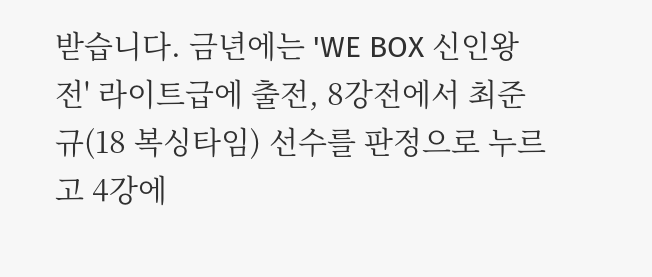받습니다. 금년에는 'WE BOX 신인왕전' 라이트급에 출전, 8강전에서 최준규(18 복싱타임) 선수를 판정으로 누르고 4강에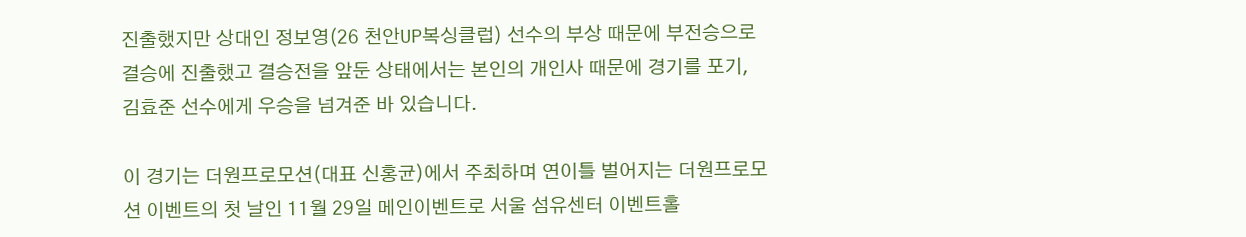진출했지만 상대인 정보영(26 천안UP복싱클럽) 선수의 부상 때문에 부전승으로 결승에 진출했고 결승전을 앞둔 상태에서는 본인의 개인사 때문에 경기를 포기, 김효준 선수에게 우승을 넘겨준 바 있습니다.

이 경기는 더원프로모션(대표 신홍균)에서 주최하며 연이틀 벌어지는 더원프로모션 이벤트의 첫 날인 11월 29일 메인이벤트로 서울 섬유센터 이벤트홀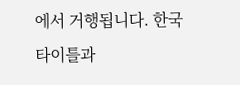에서 거행됩니다. 한국타이틀과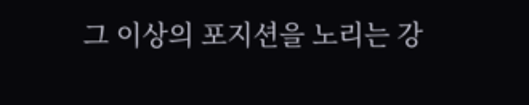그 이상의 포지션을 노리는 강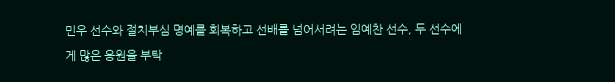민우 선수와 절치부심 명예를 회복하고 선배를 넘어서려는 임예찬 선수, 두 선수에게 많은 응원을 부탁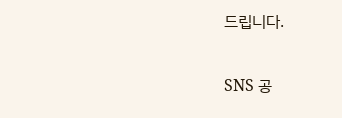드립니다.

SNS 공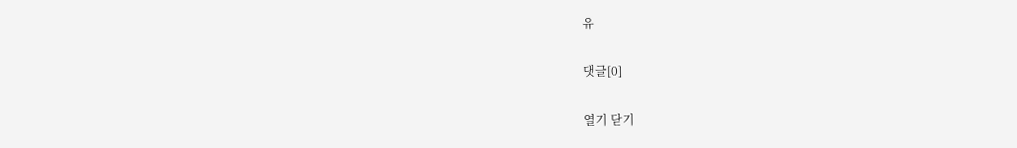유

댓글[0]

열기 닫기